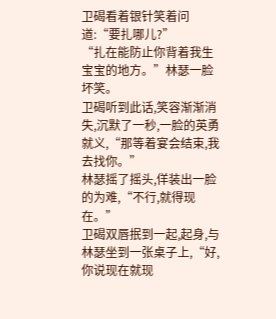卫碣看着银针笑着问道:“要扎哪儿?”
“扎在能防止你背着我生宝宝的地方。”林瑟一脸坏笑。
卫碣听到此话,笑容渐渐消失,沉默了一秒,一脸的英勇就义,“那等着宴会结束,我去找你。”
林瑟摇了摇头,佯装出一脸的为难,“不行,就得现在。”
卫碣双唇抿到一起,起身,与林瑟坐到一张桌子上,“好,你说现在就现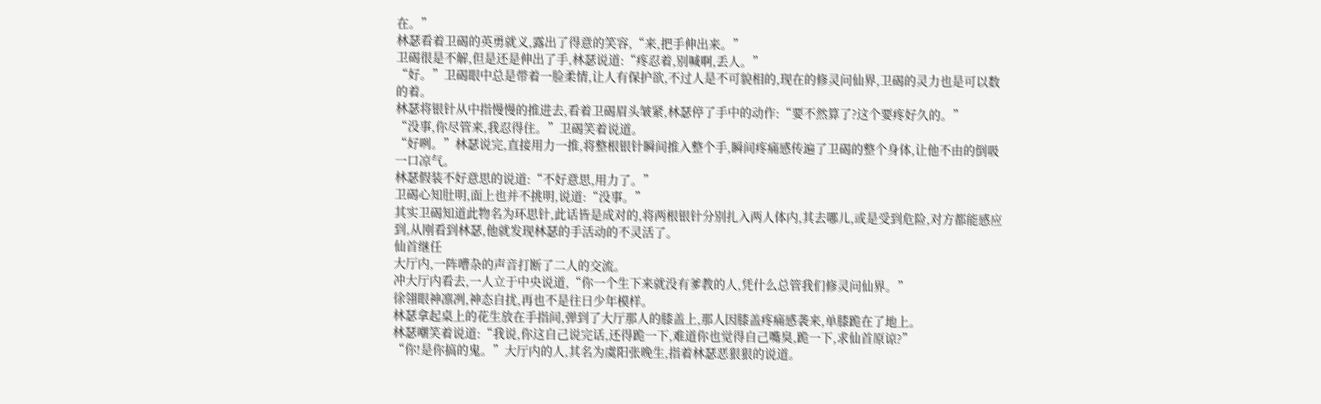在。”
林瑟看着卫碣的英勇就义,露出了得意的笑容,“来,把手伸出来。”
卫碣很是不解,但是还是伸出了手,林瑟说道:“疼忍着,别喊啊,丢人。”
“好。”卫碣眼中总是带着一脸柔情,让人有保护欲,不过人是不可貌相的,现在的修灵问仙界,卫碣的灵力也是可以数的着。
林瑟将银针从中指慢慢的推进去,看着卫碣眉头皱紧,林瑟停了手中的动作:“要不然算了?这个要疼好久的。”
“没事,你尽管来,我忍得住。”卫碣笑着说道。
“好咧。”林瑟说完,直接用力一推,将整根银针瞬间推入整个手,瞬间疼痛感传遍了卫碣的整个身体,让他不由的倒吸一口凉气。
林瑟假装不好意思的说道:“不好意思,用力了。”
卫碣心知肚明,面上也并不挑明,说道:“没事。”
其实卫碣知道此物名为环思针,此话皆是成对的,将两根银针分别扎入两人体内,其去哪儿,或是受到危险,对方都能感应到,从刚看到林瑟,他就发现林瑟的手活动的不灵活了。
仙首继任
大厅内,一阵嘈杂的声音打断了二人的交流。
冲大厅内看去,一人立于中央说道,“你一个生下来就没有爹教的人,凭什么总管我们修灵问仙界。”
徐翎眼神凛冽,神态自扰,再也不是往日少年模样。
林瑟拿起桌上的花生放在手指间,弹到了大厅那人的膝盖上,那人因膝盖疼痛感袭来,单膝跪在了地上。
林瑟嘲笑着说道:“我说,你这自己说完话,还得跪一下,难道你也觉得自己嘴臭,跪一下,求仙首原谅?”
“你!是你搞的鬼。”大厅内的人,其名为虞阳张晚生,指着林瑟恶狠狠的说道。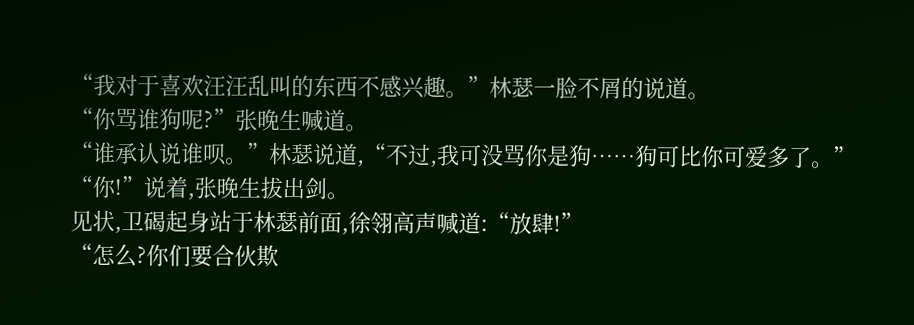“我对于喜欢汪汪乱叫的东西不感兴趣。”林瑟一脸不屑的说道。
“你骂谁狗呢?”张晚生喊道。
“谁承认说谁呗。”林瑟说道,“不过,我可没骂你是狗……狗可比你可爱多了。”
“你!”说着,张晚生拔出剑。
见状,卫碣起身站于林瑟前面,徐翎高声喊道:“放肆!”
“怎么?你们要合伙欺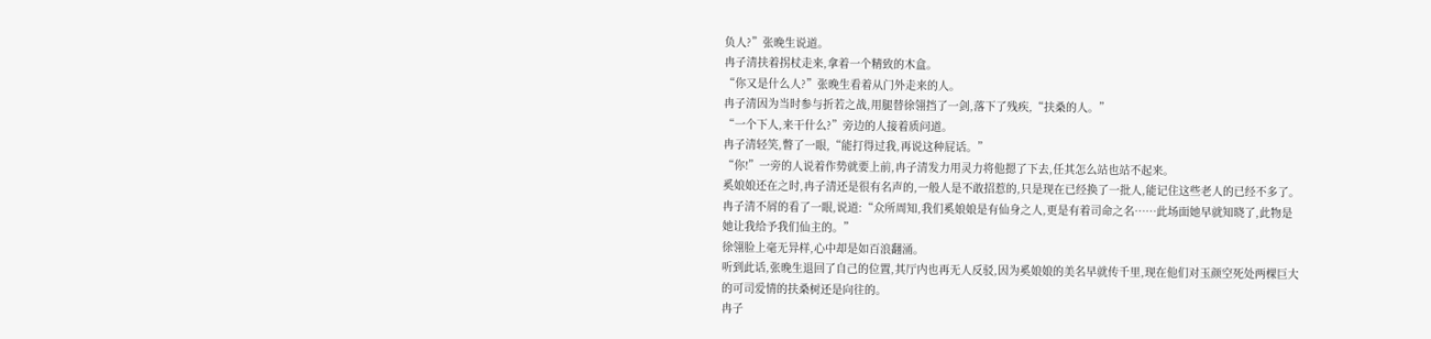负人?”张晚生说道。
冉子清扶着拐杖走来,拿着一个精致的木盒。
“你又是什么人?”张晚生看着从门外走来的人。
冉子清因为当时参与折若之战,用腿替徐翎挡了一剑,落下了残疾,“扶桑的人。”
“一个下人,来干什么?”旁边的人接着质问道。
冉子清轻笑,瞥了一眼,“能打得过我,再说这种屁话。”
“你!”一旁的人说着作势就要上前,冉子清发力用灵力将他摁了下去,任其怎么站也站不起来。
奚娘娘还在之时,冉子清还是很有名声的,一般人是不敢招惹的,只是现在已经换了一批人,能记住这些老人的已经不多了。
冉子清不屑的看了一眼,说道:“众所周知,我们奚娘娘是有仙身之人,更是有着司命之名……此场面她早就知晓了,此物是她让我给予我们仙主的。”
徐翎脸上毫无异样,心中却是如百浪翻涌。
听到此话,张晚生退回了自己的位置,其厅内也再无人反驳,因为奚娘娘的美名早就传千里,现在他们对玉颜空死处两棵巨大的可司爱情的扶桑树还是向往的。
冉子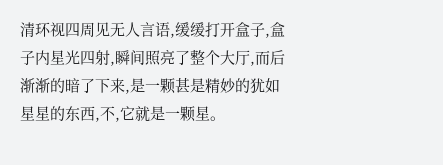清环视四周见无人言语,缓缓打开盒子,盒子内星光四射,瞬间照亮了整个大厅,而后渐渐的暗了下来,是一颗甚是精妙的犹如星星的东西,不,它就是一颗星。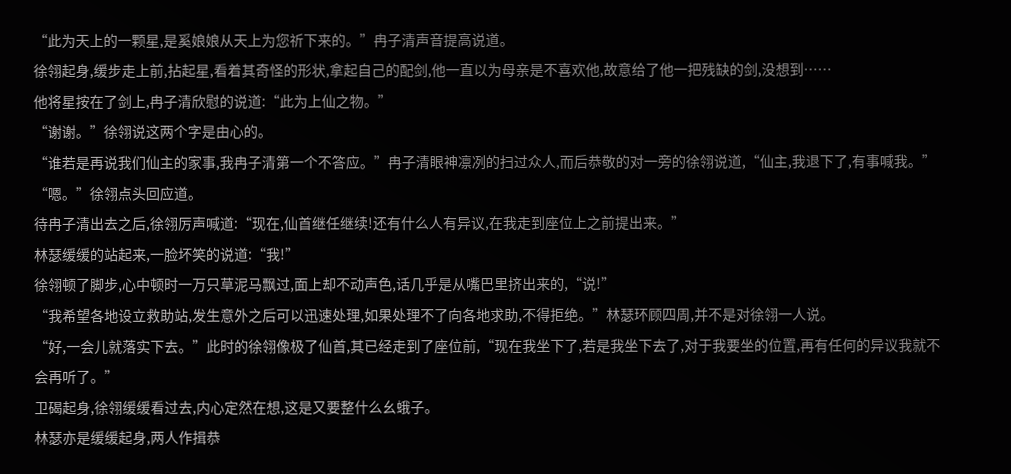“此为天上的一颗星,是奚娘娘从天上为您祈下来的。”冉子清声音提高说道。
徐翎起身,缓步走上前,拈起星,看着其奇怪的形状,拿起自己的配剑,他一直以为母亲是不喜欢他,故意给了他一把残缺的剑,没想到……
他将星按在了剑上,冉子清欣慰的说道:“此为上仙之物。”
“谢谢。”徐翎说这两个字是由心的。
“谁若是再说我们仙主的家事,我冉子清第一个不答应。”冉子清眼神凛冽的扫过众人,而后恭敬的对一旁的徐翎说道,“仙主,我退下了,有事喊我。”
“嗯。”徐翎点头回应道。
待冉子清出去之后,徐翎厉声喊道:“现在,仙首继任继续!还有什么人有异议,在我走到座位上之前提出来。”
林瑟缓缓的站起来,一脸坏笑的说道:“我!”
徐翎顿了脚步,心中顿时一万只草泥马飘过,面上却不动声色,话几乎是从嘴巴里挤出来的,“说!”
“我希望各地设立救助站,发生意外之后可以迅速处理,如果处理不了向各地求助,不得拒绝。”林瑟环顾四周,并不是对徐翎一人说。
“好,一会儿就落实下去。”此时的徐翎像极了仙首,其已经走到了座位前,“现在我坐下了,若是我坐下去了,对于我要坐的位置,再有任何的异议我就不会再听了。”
卫碣起身,徐翎缓缓看过去,内心定然在想,这是又要整什么幺蛾子。
林瑟亦是缓缓起身,两人作揖恭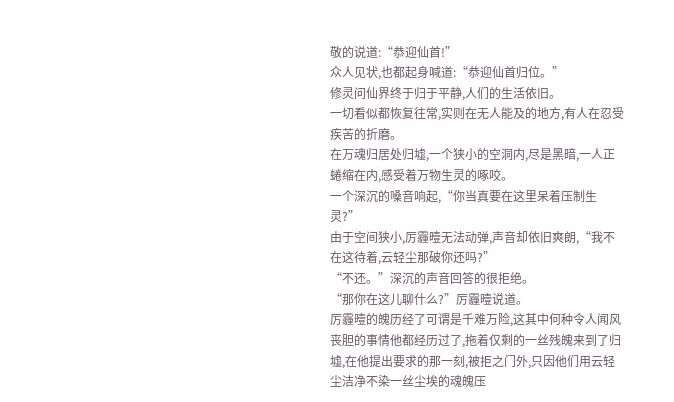敬的说道:“恭迎仙首!”
众人见状,也都起身喊道:“恭迎仙首归位。”
修灵问仙界终于归于平静,人们的生活依旧。
一切看似都恢复往常,实则在无人能及的地方,有人在忍受疾苦的折磨。
在万魂归居处归墟,一个狭小的空洞内,尽是黑暗,一人正蜷缩在内,感受着万物生灵的啄咬。
一个深沉的嗓音响起,“你当真要在这里呆着压制生灵?”
由于空间狭小,厉霾曀无法动弹,声音却依旧爽朗,“我不在这待着,云轻尘那破你还吗?”
“不还。”深沉的声音回答的很拒绝。
“那你在这儿聊什么?”厉霾曀说道。
厉霾曀的魄历经了可谓是千难万险,这其中何种令人闻风丧胆的事情他都经历过了,拖着仅剩的一丝残魄来到了归墟,在他提出要求的那一刻,被拒之门外,只因他们用云轻尘洁净不染一丝尘埃的魂魄压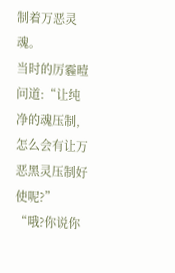制着万恶灵魂。
当时的厉霾曀问道:“让纯净的魂压制,怎么会有让万恶黑灵压制好使呢?”
“哦?你说你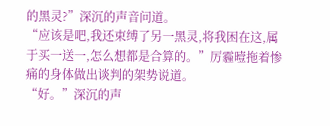的黑灵?”深沉的声音问道。
“应该是吧,我还束缚了另一黑灵,将我困在这,属于买一送一,怎么想都是合算的。”厉霾曀拖着惨痛的身体做出谈判的架势说道。
“好。”深沉的声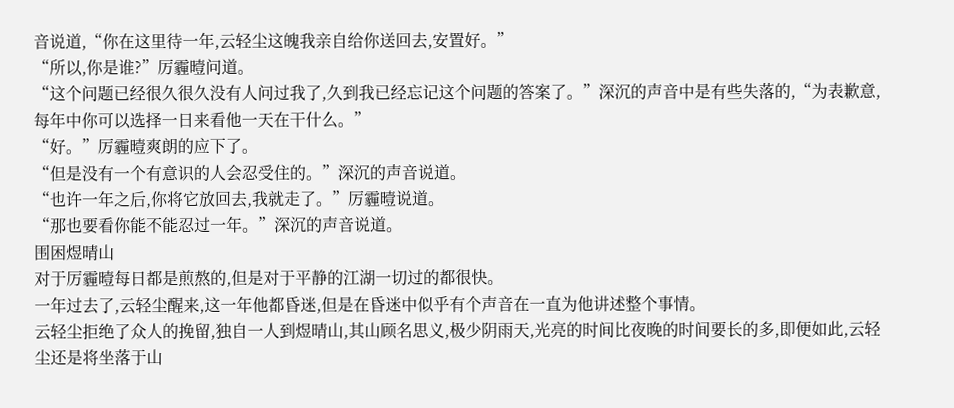音说道,“你在这里待一年,云轻尘这魄我亲自给你送回去,安置好。”
“所以,你是谁?”厉霾曀问道。
“这个问题已经很久很久没有人问过我了,久到我已经忘记这个问题的答案了。”深沉的声音中是有些失落的,“为表歉意,每年中你可以选择一日来看他一天在干什么。”
“好。”厉霾曀爽朗的应下了。
“但是没有一个有意识的人会忍受住的。”深沉的声音说道。
“也许一年之后,你将它放回去,我就走了。”厉霾曀说道。
“那也要看你能不能忍过一年。”深沉的声音说道。
围困煜晴山
对于厉霾曀每日都是煎熬的,但是对于平静的江湖一切过的都很快。
一年过去了,云轻尘醒来,这一年他都昏迷,但是在昏迷中似乎有个声音在一直为他讲述整个事情。
云轻尘拒绝了众人的挽留,独自一人到煜晴山,其山顾名思义,极少阴雨天,光亮的时间比夜晚的时间要长的多,即便如此,云轻尘还是将坐落于山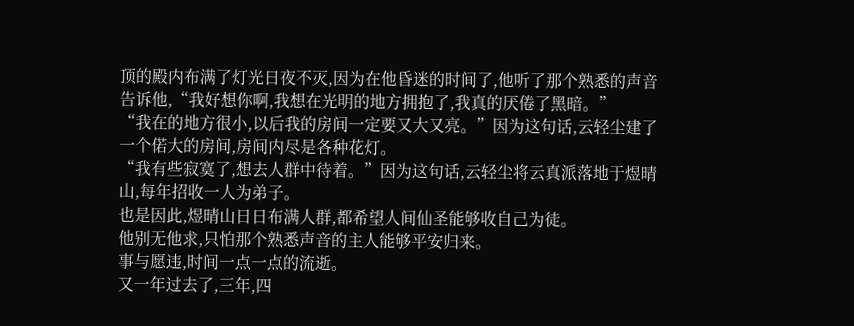顶的殿内布满了灯光日夜不灭,因为在他昏迷的时间了,他听了那个熟悉的声音告诉他,“我好想你啊,我想在光明的地方拥抱了,我真的厌倦了黑暗。”
“我在的地方很小,以后我的房间一定要又大又亮。”因为这句话,云轻尘建了一个偌大的房间,房间内尽是各种花灯。
“我有些寂寞了,想去人群中待着。”因为这句话,云轻尘将云真派落地于煜晴山,每年招收一人为弟子。
也是因此,煜晴山日日布满人群,都希望人间仙圣能够收自己为徒。
他别无他求,只怕那个熟悉声音的主人能够平安归来。
事与愿违,时间一点一点的流逝。
又一年过去了,三年,四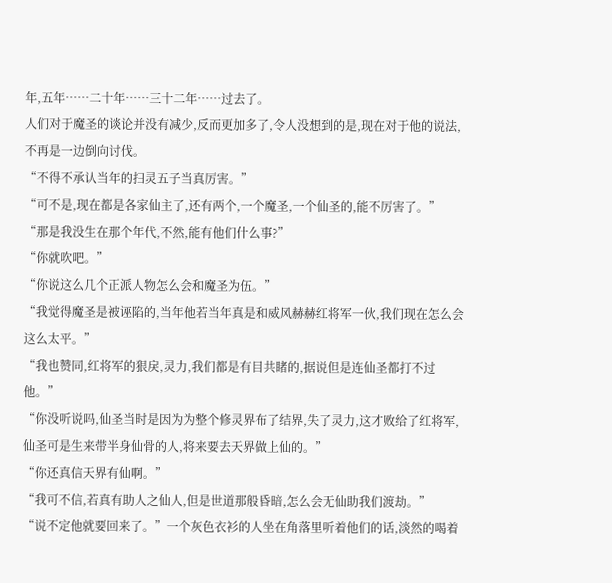年,五年……二十年……三十二年……过去了。
人们对于魔圣的谈论并没有减少,反而更加多了,令人没想到的是,现在对于他的说法,不再是一边倒向讨伐。
“不得不承认当年的扫灵五子当真厉害。”
“可不是,现在都是各家仙主了,还有两个,一个魔圣,一个仙圣的,能不厉害了。”
“那是我没生在那个年代,不然,能有他们什么事?”
“你就吹吧。”
“你说这么几个正派人物怎么会和魔圣为伍。”
“我觉得魔圣是被诬陷的,当年他若当年真是和威风赫赫红将军一伙,我们现在怎么会这么太平。”
“我也赞同,红将军的狠戾,灵力,我们都是有目共睹的,据说但是连仙圣都打不过他。”
“你没听说吗,仙圣当时是因为为整个修灵界布了结界,失了灵力,这才败给了红将军,仙圣可是生来带半身仙骨的人,将来要去天界做上仙的。”
“你还真信天界有仙啊。”
“我可不信,若真有助人之仙人,但是世道那般昏暗,怎么会无仙助我们渡劫。”
“说不定他就要回来了。”一个灰色衣衫的人坐在角落里听着他们的话,淡然的喝着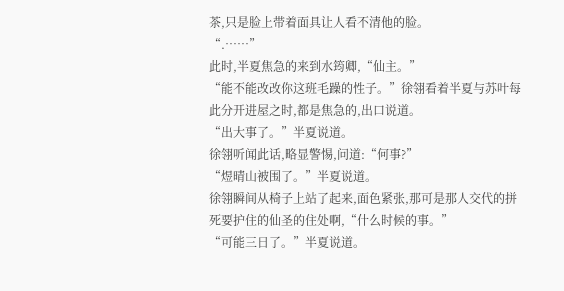茶,只是脸上带着面具让人看不清他的脸。
“.……”
此时,半夏焦急的来到水筠卿,“仙主。”
“能不能改改你这班毛躁的性子。”徐翎看着半夏与苏叶每此分开进屋之时,都是焦急的,出口说道。
“出大事了。”半夏说道。
徐翎听闻此话,略显警惕,问道:“何事?”
“煜晴山被围了。”半夏说道。
徐翎瞬间从椅子上站了起来,面色紧张,那可是那人交代的拼死要护住的仙圣的住处啊,“什么时候的事。”
“可能三日了。”半夏说道。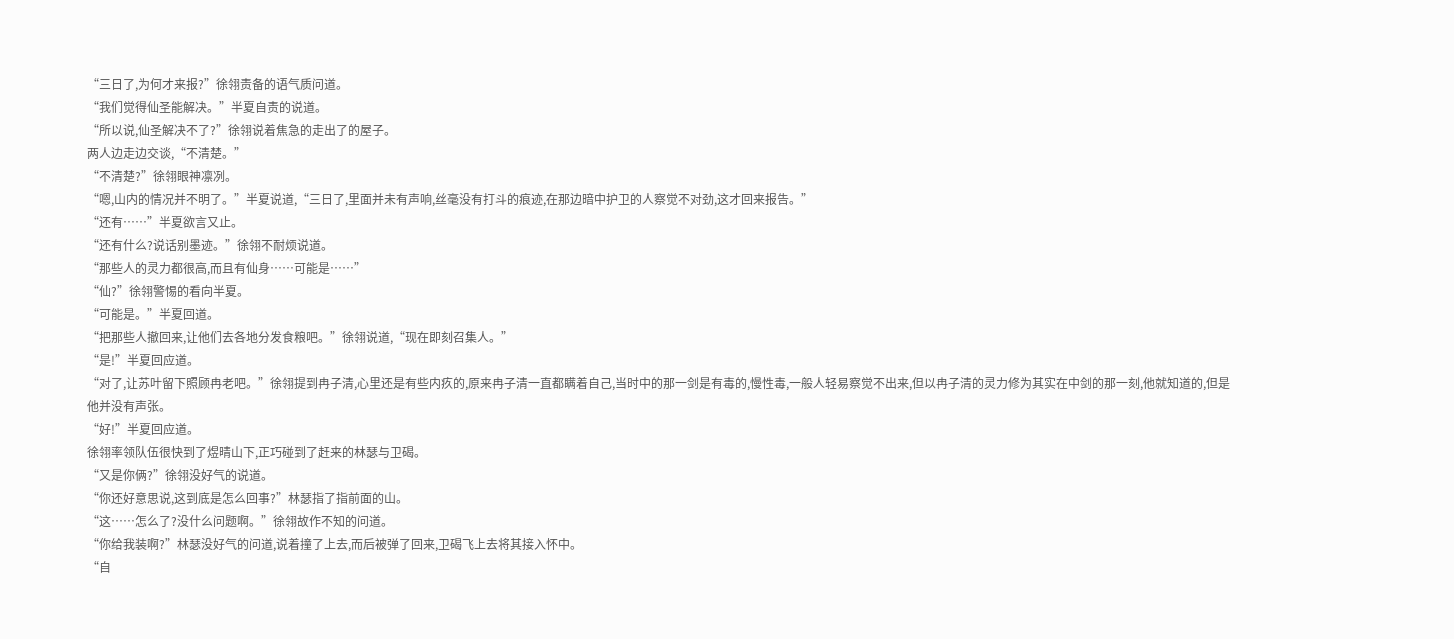“三日了,为何才来报?”徐翎责备的语气质问道。
“我们觉得仙圣能解决。”半夏自责的说道。
“所以说,仙圣解决不了?”徐翎说着焦急的走出了的屋子。
两人边走边交谈,“不清楚。”
“不清楚?”徐翎眼神凛冽。
“嗯,山内的情况并不明了。”半夏说道,“三日了,里面并未有声响,丝毫没有打斗的痕迹,在那边暗中护卫的人察觉不对劲,这才回来报告。”
“还有……”半夏欲言又止。
“还有什么?说话别墨迹。”徐翎不耐烦说道。
“那些人的灵力都很高,而且有仙身……可能是……”
“仙?”徐翎警惕的看向半夏。
“可能是。”半夏回道。
“把那些人撤回来,让他们去各地分发食粮吧。”徐翎说道,“现在即刻召集人。”
“是!”半夏回应道。
“对了,让苏叶留下照顾冉老吧。”徐翎提到冉子清,心里还是有些内疚的,原来冉子清一直都瞒着自己,当时中的那一剑是有毒的,慢性毒,一般人轻易察觉不出来,但以冉子清的灵力修为其实在中剑的那一刻,他就知道的,但是他并没有声张。
“好!”半夏回应道。
徐翎率领队伍很快到了煜晴山下,正巧碰到了赶来的林瑟与卫碣。
“又是你俩?”徐翎没好气的说道。
“你还好意思说,这到底是怎么回事?”林瑟指了指前面的山。
“这……怎么了?没什么问题啊。”徐翎故作不知的问道。
“你给我装啊?”林瑟没好气的问道,说着撞了上去,而后被弹了回来,卫碣飞上去将其接入怀中。
“自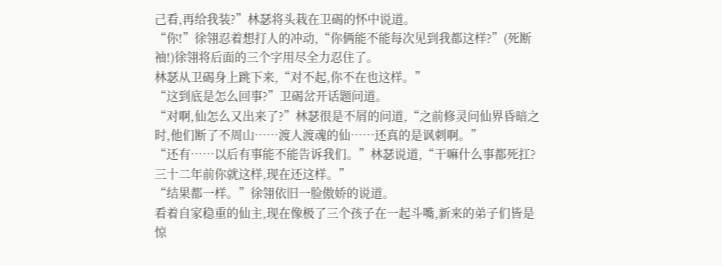己看,再给我装?”林瑟将头栽在卫碣的怀中说道。
“你!”徐翎忍着想打人的冲动,“你俩能不能每次见到我都这样?”(死断袖!)徐翎将后面的三个字用尽全力忍住了。
林瑟从卫碣身上跳下来,“对不起,你不在也这样。”
“这到底是怎么回事?”卫碣岔开话题问道。
“对啊,仙怎么又出来了?”林瑟很是不屑的问道,“之前修灵问仙界昏暗之时,他们断了不周山……渡人渡魂的仙……还真的是讽刺啊。”
“还有……以后有事能不能告诉我们。”林瑟说道,“干嘛什么事都死扛?三十二年前你就这样,现在还这样。”
“结果都一样。”徐翎依旧一脸傲娇的说道。
看着自家稳重的仙主,现在像极了三个孩子在一起斗嘴,新来的弟子们皆是惊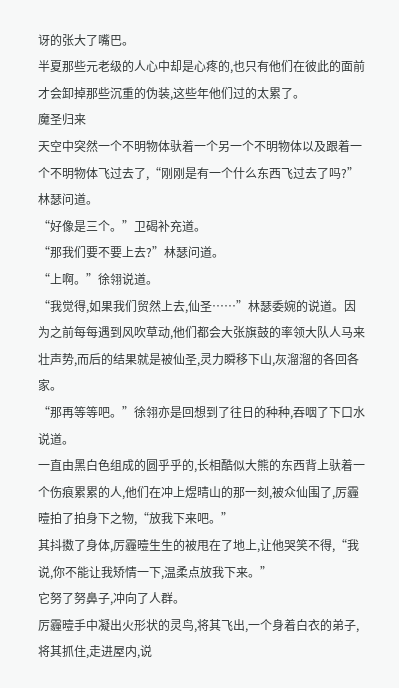讶的张大了嘴巴。
半夏那些元老级的人心中却是心疼的,也只有他们在彼此的面前才会卸掉那些沉重的伪装,这些年他们过的太累了。
魔圣归来
天空中突然一个不明物体驮着一个另一个不明物体以及跟着一个不明物体飞过去了,“刚刚是有一个什么东西飞过去了吗?”林瑟问道。
“好像是三个。”卫碣补充道。
“那我们要不要上去?”林瑟问道。
“上啊。”徐翎说道。
“我觉得,如果我们贸然上去,仙圣……”林瑟委婉的说道。因为之前每每遇到风吹草动,他们都会大张旗鼓的率领大队人马来壮声势,而后的结果就是被仙圣,灵力瞬移下山,灰溜溜的各回各家。
“那再等等吧。”徐翎亦是回想到了往日的种种,吞咽了下口水说道。
一直由黑白色组成的圆乎乎的,长相酷似大熊的东西背上驮着一个伤痕累累的人,他们在冲上煜晴山的那一刻,被众仙围了,厉霾曀拍了拍身下之物,“放我下来吧。”
其抖擞了身体,厉霾曀生生的被甩在了地上,让他哭笑不得,“我说,你不能让我矫情一下,温柔点放我下来。”
它努了努鼻子,冲向了人群。
厉霾曀手中凝出火形状的灵鸟,将其飞出,一个身着白衣的弟子,将其抓住,走进屋内,说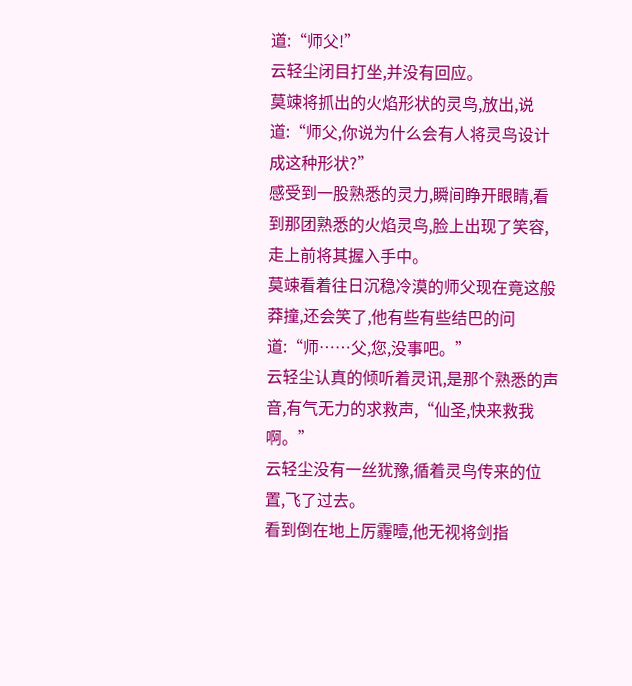道:“师父!”
云轻尘闭目打坐,并没有回应。
莫竦将抓出的火焰形状的灵鸟,放出,说道:“师父,你说为什么会有人将灵鸟设计成这种形状?”
感受到一股熟悉的灵力,瞬间睁开眼睛,看到那团熟悉的火焰灵鸟,脸上出现了笑容,走上前将其握入手中。
莫竦看着往日沉稳冷漠的师父现在竟这般莽撞,还会笑了,他有些有些结巴的问道:“师……父,您,没事吧。”
云轻尘认真的倾听着灵讯,是那个熟悉的声音,有气无力的求救声,“仙圣,快来救我啊。”
云轻尘没有一丝犹豫,循着灵鸟传来的位置,飞了过去。
看到倒在地上厉霾曀,他无视将剑指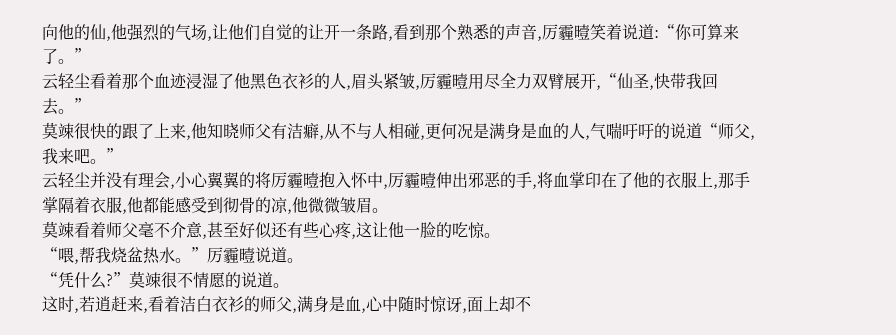向他的仙,他强烈的气场,让他们自觉的让开一条路,看到那个熟悉的声音,厉霾曀笑着说道:“你可算来了。”
云轻尘看着那个血迹浸湿了他黑色衣衫的人,眉头紧皱,厉霾曀用尽全力双臂展开,“仙圣,快带我回去。”
莫竦很快的跟了上来,他知晓师父有洁癖,从不与人相碰,更何况是满身是血的人,气喘吁吁的说道“师父,我来吧。”
云轻尘并没有理会,小心翼翼的将厉霾曀抱入怀中,厉霾曀伸出邪恶的手,将血掌印在了他的衣服上,那手掌隔着衣服,他都能感受到彻骨的凉,他微微皱眉。
莫竦看着师父毫不介意,甚至好似还有些心疼,这让他一脸的吃惊。
“喂,帮我烧盆热水。”厉霾曀说道。
“凭什么?”莫竦很不情愿的说道。
这时,若逍赶来,看着洁白衣衫的师父,满身是血,心中随时惊讶,面上却不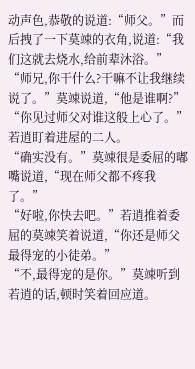动声色,恭敬的说道:“师父。”而后拽了一下莫竦的衣角,说道:“我们这就去烧水,给前辈沐浴。”
“师兄,你干什么?干嘛不让我继续说了。”莫竦说道,“他是谁啊?”
“你见过师父对谁这般上心了。”若逍盯着进屋的二人。
“确实没有。”莫竦很是委屈的嘟嘴说道,“现在师父都不疼我了。”
“好啦,你快去吧。”若逍推着委屈的莫竦笑着说道,“你还是师父最得宠的小徒弟。”
“不,最得宠的是你。”莫竦听到若逍的话,顿时笑着回应道。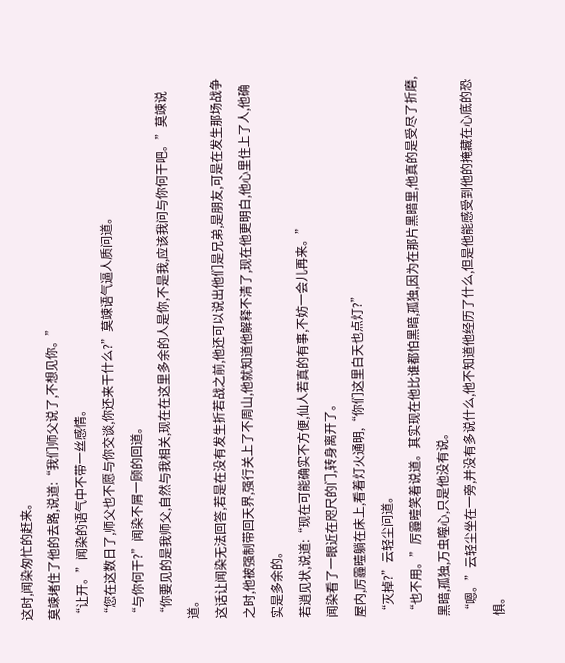这时,闻染匆忙的赶来。
莫竦堵住了他的去路,说道:“我们师父说了,不想见你。”
“让开。”闻染的语气中不带一丝感情。
“您在这数日了,师父也不愿与你交谈,你还来干什么?”莫竦语气逼人质问道。
“与你何干?”闻染不屑一顾的回道。
“你要见的是我师父,自然与我相关,现在在这里多余的人是你,不是我,应该我问与你何干吧。”莫竦说道。
这话让闻染无法回答,若是在没有发生折若战之前,他还可以说出他们是兄弟,是朋友,可是在发生那场战争之时,他被强制带回天界,强行关上了不周山,他就知道他解释不清了,现在他更明白,他心里住上了人,他确实是多余的。
若逍见状,说道:“现在可能确实不方便,仙人若真的有事,不妨一会儿再来。”
闻染看了一眼近在咫尺的门,转身离开了。
屋内,厉霾曀躺在床上,看着灯火通明,“你们这里白天也点灯?”
“灭掉?”云轻尘问道。
“也不用。”厉霾曀笑着说道。其实现在他比谁都怕黑暗,孤独,因为在那片黑暗里,他真的是受尽了折磨,黑暗,孤独,万虫噬心,只是他没有说。
“嗯。”云轻尘坐在一旁,并没有多说什么,他不知道他经历了什么,但是他能感受到他的掩藏在心底的恐惧。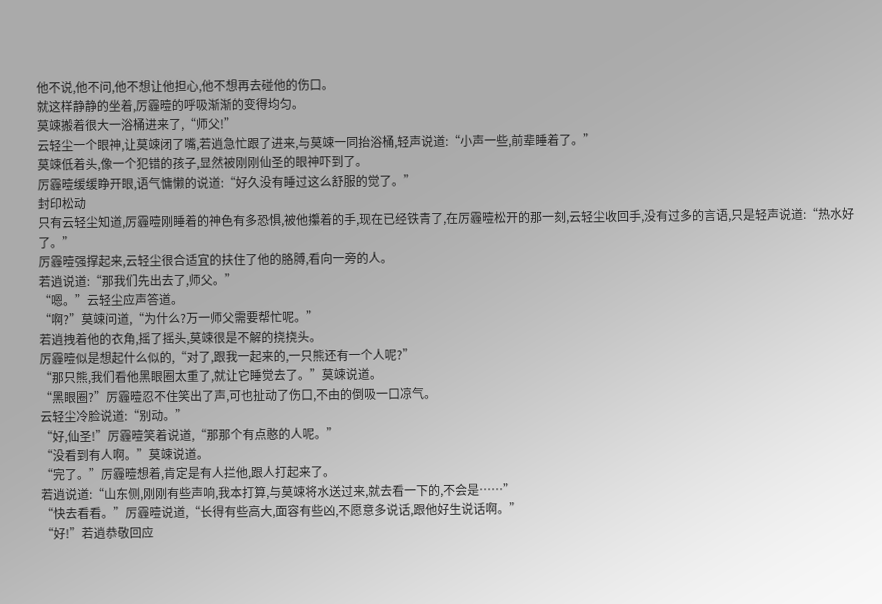他不说,他不问,他不想让他担心,他不想再去碰他的伤口。
就这样静静的坐着,厉霾曀的呼吸渐渐的变得均匀。
莫竦搬着很大一浴桶进来了,“师父!”
云轻尘一个眼神,让莫竦闭了嘴,若逍急忙跟了进来,与莫竦一同抬浴桶,轻声说道:“小声一些,前辈睡着了。”
莫竦低着头,像一个犯错的孩子,显然被刚刚仙圣的眼神吓到了。
厉霾曀缓缓睁开眼,语气慵懒的说道:“好久没有睡过这么舒服的觉了。”
封印松动
只有云轻尘知道,厉霾曀刚睡着的神色有多恐惧,被他攥着的手,现在已经铁青了,在厉霾曀松开的那一刻,云轻尘收回手,没有过多的言语,只是轻声说道:“热水好了。”
厉霾曀强撑起来,云轻尘很合适宜的扶住了他的胳膊,看向一旁的人。
若逍说道:“那我们先出去了,师父。”
“嗯。”云轻尘应声答道。
“啊?”莫竦问道,“为什么?万一师父需要帮忙呢。”
若逍拽着他的衣角,摇了摇头,莫竦很是不解的挠挠头。
厉霾曀似是想起什么似的,“对了,跟我一起来的,一只熊还有一个人呢?”
“那只熊,我们看他黑眼圈太重了,就让它睡觉去了。”莫竦说道。
“黑眼圈?”厉霾曀忍不住笑出了声,可也扯动了伤口,不由的倒吸一口凉气。
云轻尘冷脸说道:“别动。”
“好,仙圣!”厉霾曀笑着说道,“那那个有点憨的人呢。”
“没看到有人啊。”莫竦说道。
“完了。”厉霾曀想着,肯定是有人拦他,跟人打起来了。
若逍说道:“山东侧,刚刚有些声响,我本打算,与莫竦将水送过来,就去看一下的,不会是……”
“快去看看。”厉霾曀说道,“长得有些高大,面容有些凶,不愿意多说话,跟他好生说话啊。”
“好!”若逍恭敬回应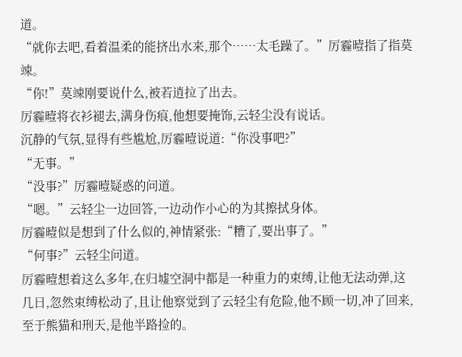道。
“就你去吧,看着温柔的能挤出水来,那个……太毛躁了。”厉霾曀指了指莫竦。
“你!”莫竦刚要说什么,被若逍拉了出去。
厉霾曀将衣衫褪去,满身伤痕,他想要掩饰,云轻尘没有说话。
沉静的气氛,显得有些尴尬,厉霾曀说道:“你没事吧?”
“无事。”
“没事?”厉霾曀疑惑的问道。
“嗯。”云轻尘一边回答,一边动作小心的为其擦拭身体。
厉霾曀似是想到了什么似的,神情紧张:“糟了,要出事了。”
“何事?”云轻尘问道。
厉霾曀想着这么多年,在归墟空洞中都是一种重力的束缚,让他无法动弹,这几日,忽然束缚松动了,且让他察觉到了云轻尘有危险,他不顾一切,冲了回来,至于熊猫和刑天,是他半路捡的。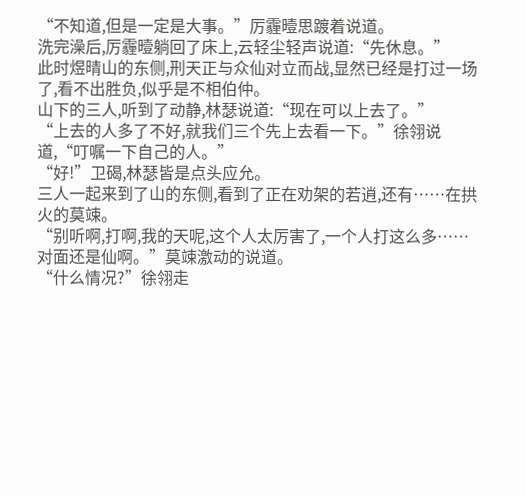“不知道,但是一定是大事。”厉霾曀思踱着说道。
洗完澡后,厉霾曀躺回了床上,云轻尘轻声说道:“先休息。”
此时煜晴山的东侧,刑天正与众仙对立而战,显然已经是打过一场了,看不出胜负,似乎是不相伯仲。
山下的三人,听到了动静,林瑟说道:“现在可以上去了。”
“上去的人多了不好,就我们三个先上去看一下。”徐翎说道,“叮嘱一下自己的人。”
“好!”卫碣,林瑟皆是点头应允。
三人一起来到了山的东侧,看到了正在劝架的若逍,还有……在拱火的莫竦。
“别听啊,打啊,我的天呢,这个人太厉害了,一个人打这么多……对面还是仙啊。”莫竦激动的说道。
“什么情况?”徐翎走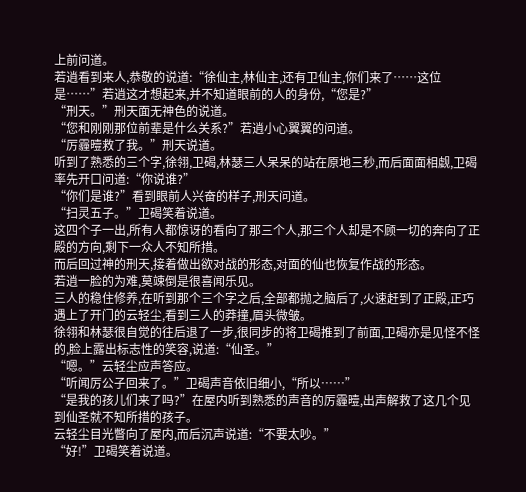上前问道。
若逍看到来人,恭敬的说道:“徐仙主,林仙主,还有卫仙主,你们来了……这位是……”若逍这才想起来,并不知道眼前的人的身份,“您是?”
“刑天。”刑天面无神色的说道。
“您和刚刚那位前辈是什么关系?”若逍小心翼翼的问道。
“厉霾曀救了我。”刑天说道。
听到了熟悉的三个字,徐翎,卫碣,林瑟三人呆呆的站在原地三秒,而后面面相觑,卫碣率先开口问道:“你说谁?”
“你们是谁?”看到眼前人兴奋的样子,刑天问道。
“扫灵五子。”卫碣笑着说道。
这四个子一出,所有人都惊讶的看向了那三个人,那三个人却是不顾一切的奔向了正殿的方向,剩下一众人不知所措。
而后回过神的刑天,接着做出欲对战的形态,对面的仙也恢复作战的形态。
若逍一脸的为难,莫竦倒是很喜闻乐见。
三人的稳住修养,在听到那个三个字之后,全部都抛之脑后了,火速赶到了正殿,正巧遇上了开门的云轻尘,看到三人的莽撞,眉头微皱。
徐翎和林瑟很自觉的往后退了一步,很同步的将卫碣推到了前面,卫碣亦是见怪不怪的,脸上露出标志性的笑容,说道:“仙圣。”
“嗯。”云轻尘应声答应。
“听闻厉公子回来了。”卫碣声音依旧细小,“所以……”
“是我的孩儿们来了吗?”在屋内听到熟悉的声音的厉霾曀,出声解救了这几个见到仙圣就不知所措的孩子。
云轻尘目光瞥向了屋内,而后沉声说道:“不要太吵。”
“好!”卫碣笑着说道。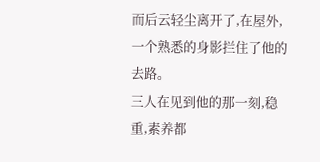而后云轻尘离开了,在屋外,一个熟悉的身影拦住了他的去路。
三人在见到他的那一刻,稳重,素养都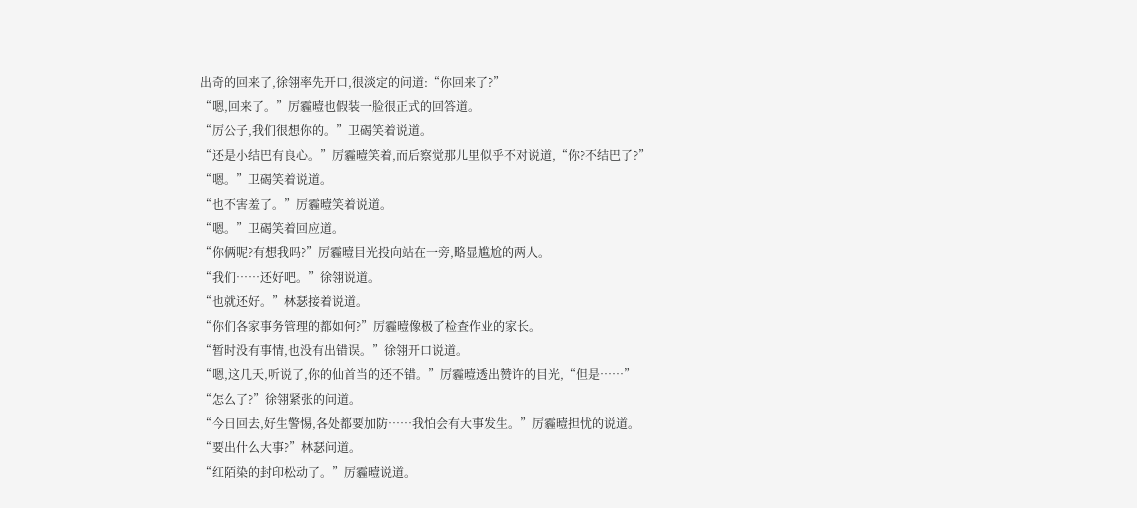出奇的回来了,徐翎率先开口,很淡定的问道:“你回来了?”
“嗯,回来了。”厉霾曀也假装一脸很正式的回答道。
“厉公子,我们很想你的。”卫碣笑着说道。
“还是小结巴有良心。”厉霾曀笑着,而后察觉那儿里似乎不对说道,“你?不结巴了?”
“嗯。”卫碣笑着说道。
“也不害羞了。”厉霾曀笑着说道。
“嗯。”卫碣笑着回应道。
“你俩呢?有想我吗?”厉霾曀目光投向站在一旁,略显尴尬的两人。
“我们……还好吧。”徐翎说道。
“也就还好。”林瑟接着说道。
“你们各家事务管理的都如何?”厉霾曀像极了检查作业的家长。
“暂时没有事情,也没有出错误。”徐翎开口说道。
“嗯,这几天,听说了,你的仙首当的还不错。”厉霾曀透出赞许的目光,“但是……”
“怎么了?”徐翎紧张的问道。
“今日回去,好生警惕,各处都要加防……我怕会有大事发生。”厉霾曀担忧的说道。
“要出什么大事?”林瑟问道。
“红陌染的封印松动了。”厉霾曀说道。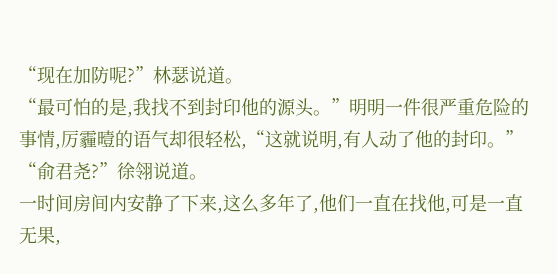“现在加防呢?”林瑟说道。
“最可怕的是,我找不到封印他的源头。”明明一件很严重危险的事情,厉霾曀的语气却很轻松,“这就说明,有人动了他的封印。”
“俞君尧?”徐翎说道。
一时间房间内安静了下来,这么多年了,他们一直在找他,可是一直无果,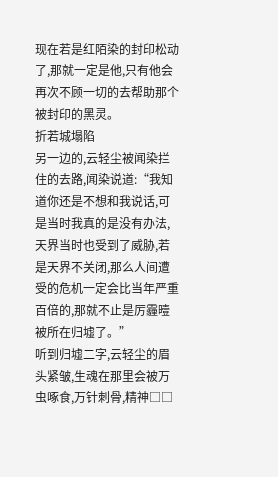现在若是红陌染的封印松动了,那就一定是他,只有他会再次不顾一切的去帮助那个被封印的黑灵。
折若城塌陷
另一边的,云轻尘被闻染拦住的去路,闻染说道:“我知道你还是不想和我说话,可是当时我真的是没有办法,天界当时也受到了威胁,若是天界不关闭,那么人间遭受的危机一定会比当年严重百倍的,那就不止是厉霾曀被所在归墟了。”
听到归墟二字,云轻尘的眉头紧皱,生魂在那里会被万虫啄食,万针刺骨,精神□□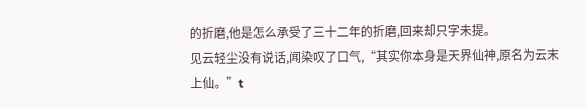的折磨,他是怎么承受了三十二年的折磨,回来却只字未提。
见云轻尘没有说话,闻染叹了口气,“其实你本身是天界仙神,原名为云末上仙。”t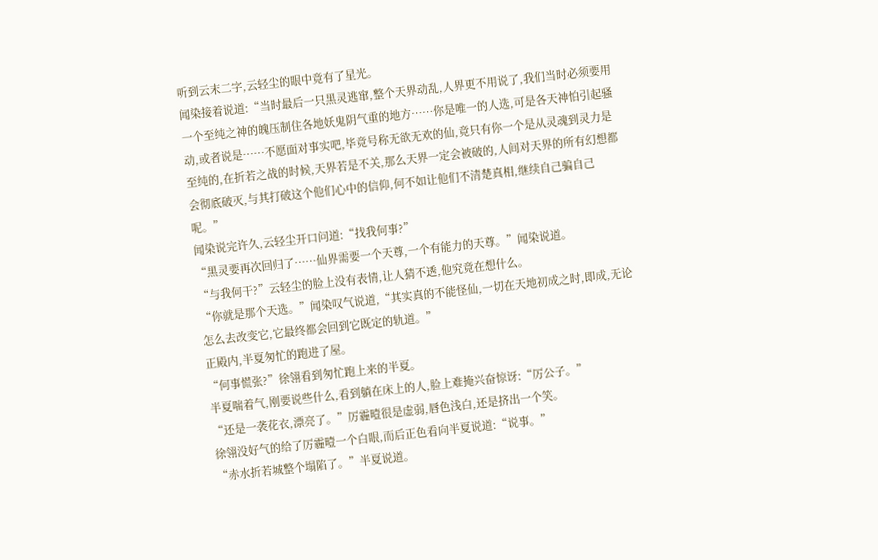听到云末二字,云轻尘的眼中竟有了星光。
闻染接着说道:“当时最后一只黑灵逃窜,整个天界动乱,人界更不用说了,我们当时必须要用一个至纯之神的魄压制住各地妖鬼阴气重的地方……你是唯一的人选,可是各天神怕引起骚动,或者说是……不愿面对事实吧,毕竟号称无欲无欢的仙,竟只有你一个是从灵魂到灵力是至纯的,在折若之战的时候,天界若是不关,那么天界一定会被破的,人间对天界的所有幻想都会彻底破灭,与其打破这个他们心中的信仰,何不如让他们不清楚真相,继续自己骗自己呢。”
闻染说完许久,云轻尘开口问道:“找我何事?”
“黑灵要再次回归了……仙界需要一个天尊,一个有能力的天尊。”闻染说道。
“与我何干?”云轻尘的脸上没有表情,让人猜不透,他究竟在想什么。
“你就是那个天选。”闻染叹气说道,“其实真的不能怪仙,一切在天地初成之时,即成,无论怎么去改变它,它最终都会回到它既定的轨道。”
正殿内,半夏匆忙的跑进了屋。
“何事慌张?”徐翎看到匆忙跑上来的半夏。
半夏喘着气,刚要说些什么,看到躺在床上的人,脸上难掩兴奋惊讶:“厉公子。”
“还是一袭花衣,漂亮了。”厉霾曀很是虚弱,唇色浅白,还是挤出一个笑。
徐翎没好气的给了厉霾曀一个白眼,而后正色看向半夏说道:“说事。”
“赤水折若城整个塌陷了。”半夏说道。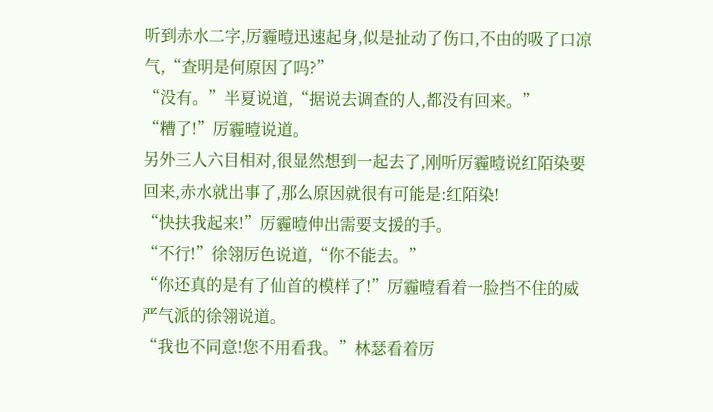听到赤水二字,厉霾曀迅速起身,似是扯动了伤口,不由的吸了口凉气,“查明是何原因了吗?”
“没有。”半夏说道,“据说去调查的人,都没有回来。”
“糟了!”厉霾曀说道。
另外三人六目相对,很显然想到一起去了,刚听厉霾曀说红陌染要回来,赤水就出事了,那么原因就很有可能是:红陌染!
“快扶我起来!”厉霾曀伸出需要支援的手。
“不行!”徐翎厉色说道,“你不能去。”
“你还真的是有了仙首的模样了!”厉霾曀看着一脸挡不住的威严气派的徐翎说道。
“我也不同意!您不用看我。”林瑟看着厉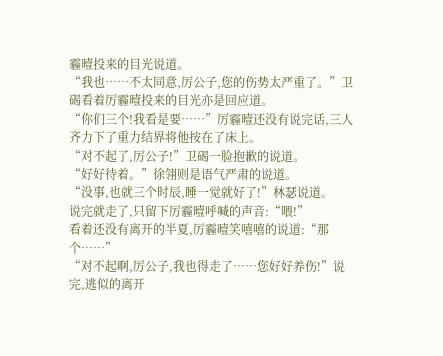霾曀投来的目光说道。
“我也……不太同意,厉公子,您的伤势太严重了。”卫碣看着厉霾曀投来的目光亦是回应道。
“你们三个!我看是要……”厉霾曀还没有说完话,三人齐力下了重力结界将他按在了床上。
“对不起了,厉公子!”卫碣一脸抱歉的说道。
“好好待着。”徐翎则是语气严肃的说道。
“没事,也就三个时辰,睡一觉就好了!”林瑟说道。
说完就走了,只留下厉霾曀呼喊的声音:“喂!”
看着还没有离开的半夏,厉霾曀笑嘻嘻的说道:“那个……”
“对不起啊,厉公子,我也得走了……您好好养伤!”说完,逃似的离开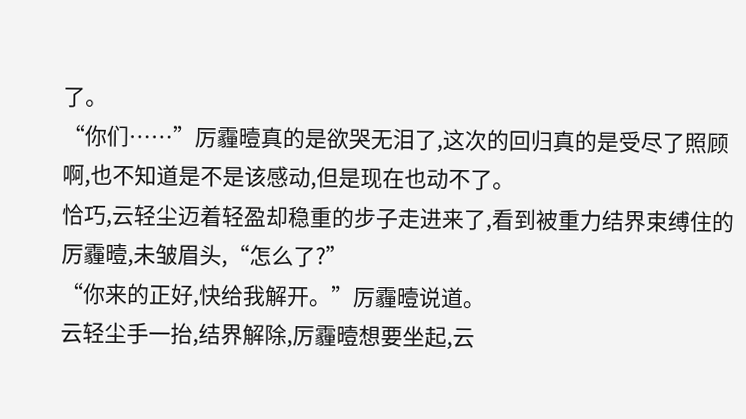了。
“你们……”厉霾曀真的是欲哭无泪了,这次的回归真的是受尽了照顾啊,也不知道是不是该感动,但是现在也动不了。
恰巧,云轻尘迈着轻盈却稳重的步子走进来了,看到被重力结界束缚住的厉霾曀,未皱眉头,“怎么了?”
“你来的正好,快给我解开。”厉霾曀说道。
云轻尘手一抬,结界解除,厉霾曀想要坐起,云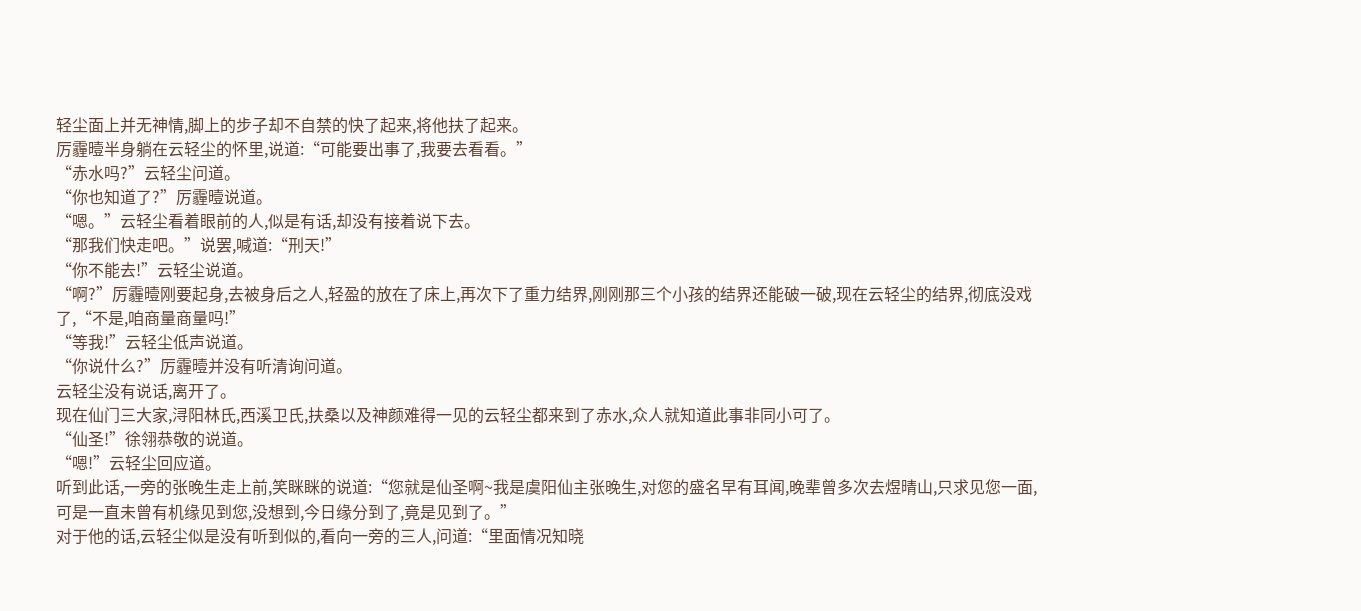轻尘面上并无神情,脚上的步子却不自禁的快了起来,将他扶了起来。
厉霾曀半身躺在云轻尘的怀里,说道:“可能要出事了,我要去看看。”
“赤水吗?”云轻尘问道。
“你也知道了?”厉霾曀说道。
“嗯。”云轻尘看着眼前的人,似是有话,却没有接着说下去。
“那我们快走吧。”说罢,喊道:“刑天!”
“你不能去!”云轻尘说道。
“啊?”厉霾曀刚要起身,去被身后之人,轻盈的放在了床上,再次下了重力结界,刚刚那三个小孩的结界还能破一破,现在云轻尘的结界,彻底没戏了,“不是,咱商量商量吗!”
“等我!”云轻尘低声说道。
“你说什么?”厉霾曀并没有听清询问道。
云轻尘没有说话,离开了。
现在仙门三大家,浔阳林氏,西溪卫氏,扶桑以及神颜难得一见的云轻尘都来到了赤水,众人就知道此事非同小可了。
“仙圣!”徐翎恭敬的说道。
“嗯!”云轻尘回应道。
听到此话,一旁的张晚生走上前,笑眯眯的说道:“您就是仙圣啊~我是虞阳仙主张晚生,对您的盛名早有耳闻,晚辈曾多次去煜晴山,只求见您一面,可是一直未曾有机缘见到您,没想到,今日缘分到了,竟是见到了。”
对于他的话,云轻尘似是没有听到似的,看向一旁的三人,问道:“里面情况知晓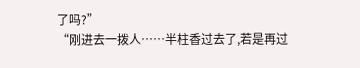了吗?”
“刚进去一拨人……半柱香过去了,若是再过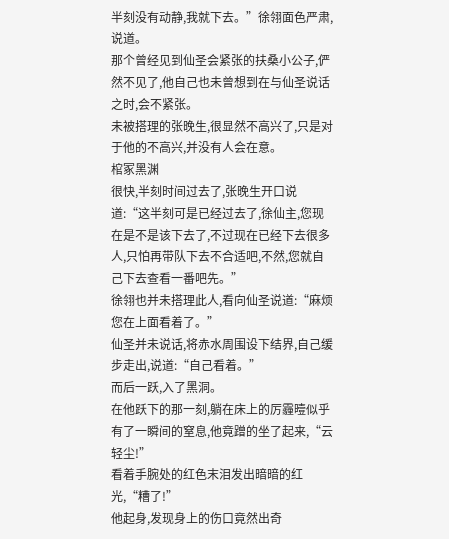半刻没有动静,我就下去。”徐翎面色严肃,说道。
那个曾经见到仙圣会紧张的扶桑小公子,俨然不见了,他自己也未曾想到在与仙圣说话之时,会不紧张。
未被搭理的张晚生,很显然不高兴了,只是对于他的不高兴,并没有人会在意。
棺冢黑渊
很快,半刻时间过去了,张晚生开口说道:“这半刻可是已经过去了,徐仙主,您现在是不是该下去了,不过现在已经下去很多人,只怕再带队下去不合适吧,不然,您就自己下去查看一番吧先。”
徐翎也并未搭理此人,看向仙圣说道:“麻烦您在上面看着了。”
仙圣并未说话,将赤水周围设下结界,自己缓步走出,说道:“自己看着。”
而后一跃,入了黑洞。
在他跃下的那一刻,躺在床上的厉霾曀似乎有了一瞬间的窒息,他竟蹭的坐了起来,“云轻尘!”
看着手腕处的红色末泪发出暗暗的红光,“糟了!”
他起身,发现身上的伤口竟然出奇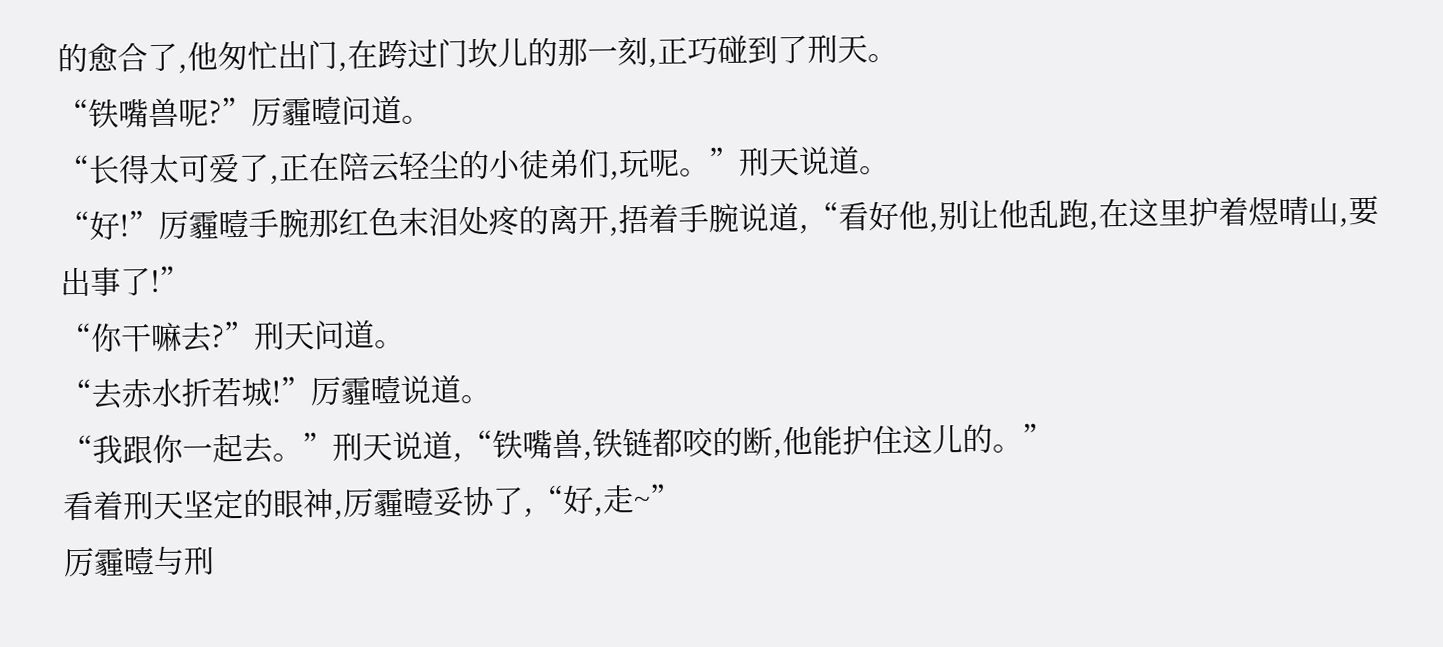的愈合了,他匆忙出门,在跨过门坎儿的那一刻,正巧碰到了刑天。
“铁嘴兽呢?”厉霾曀问道。
“长得太可爱了,正在陪云轻尘的小徒弟们,玩呢。”刑天说道。
“好!”厉霾曀手腕那红色末泪处疼的离开,捂着手腕说道,“看好他,别让他乱跑,在这里护着煜晴山,要出事了!”
“你干嘛去?”刑天问道。
“去赤水折若城!”厉霾曀说道。
“我跟你一起去。”刑天说道,“铁嘴兽,铁链都咬的断,他能护住这儿的。”
看着刑天坚定的眼神,厉霾曀妥协了,“好,走~”
厉霾曀与刑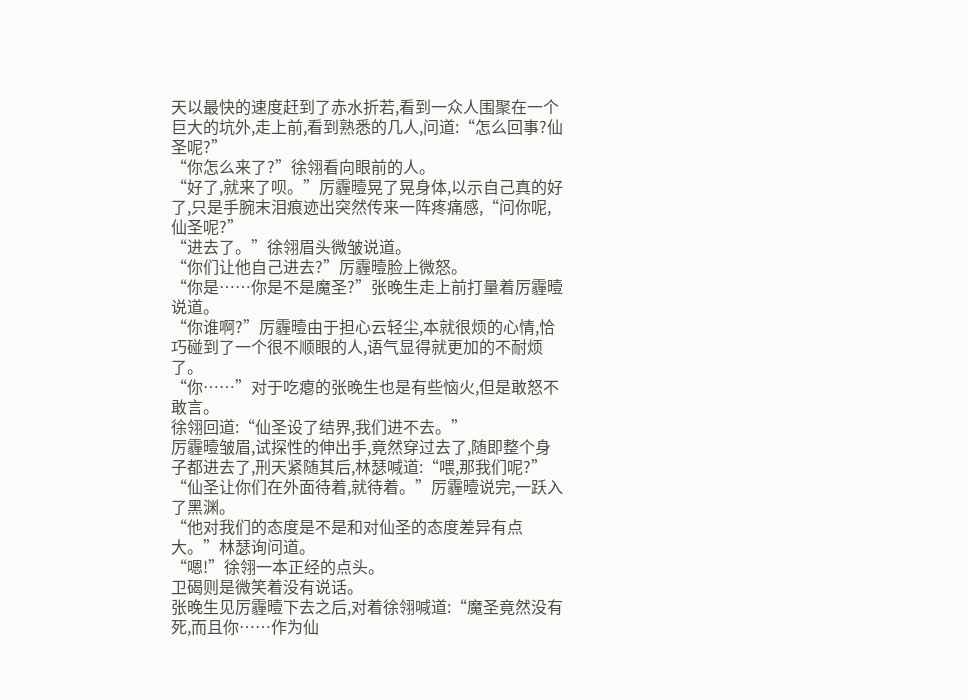天以最快的速度赶到了赤水折若,看到一众人围聚在一个巨大的坑外,走上前,看到熟悉的几人,问道:“怎么回事?仙圣呢?”
“你怎么来了?”徐翎看向眼前的人。
“好了,就来了呗。”厉霾曀晃了晃身体,以示自己真的好了,只是手腕末泪痕迹出突然传来一阵疼痛感,“问你呢,仙圣呢?”
“进去了。”徐翎眉头微皱说道。
“你们让他自己进去?”厉霾曀脸上微怒。
“你是……你是不是魔圣?”张晚生走上前打量着厉霾曀说道。
“你谁啊?”厉霾曀由于担心云轻尘,本就很烦的心情,恰巧碰到了一个很不顺眼的人,语气显得就更加的不耐烦了。
“你……”对于吃瘪的张晚生也是有些恼火,但是敢怒不敢言。
徐翎回道:“仙圣设了结界,我们进不去。”
厉霾曀皱眉,试探性的伸出手,竟然穿过去了,随即整个身子都进去了,刑天紧随其后,林瑟喊道:“喂,那我们呢?”
“仙圣让你们在外面待着,就待着。”厉霾曀说完,一跃入了黑渊。
“他对我们的态度是不是和对仙圣的态度差异有点大。”林瑟询问道。
“嗯!”徐翎一本正经的点头。
卫碣则是微笑着没有说话。
张晚生见厉霾曀下去之后,对着徐翎喊道:“魔圣竟然没有死,而且你……作为仙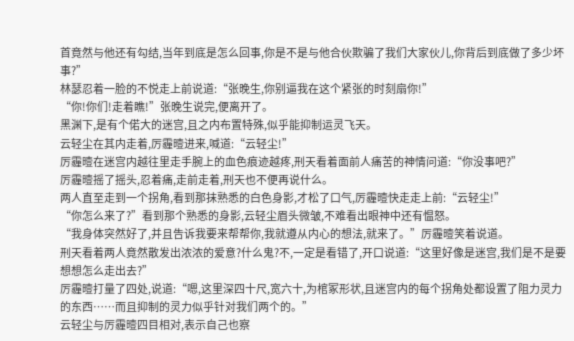首竟然与他还有勾结,当年到底是怎么回事,你是不是与他合伙欺骗了我们大家伙儿,你背后到底做了多少坏事?”
林瑟忍着一脸的不悦走上前说道:“张晚生,你别逼我在这个紧张的时刻扇你!”
“你!你们!走着瞧!”张晚生说完,便离开了。
黑渊下,是有个偌大的迷宫,且之内布置特殊,似乎能抑制运灵飞天。
云轻尘在其内走着,厉霾曀进来,喊道:“云轻尘!”
厉霾曀在迷宫内越往里走手腕上的血色痕迹越疼,刑天看着面前人痛苦的神情问道:“你没事吧?”
厉霾曀摇了摇头,忍着痛,走前走着,刑天也不便再说什么。
两人直至走到一个拐角,看到那抹熟悉的白色身影,才松了口气,厉霾曀快走走上前:“云轻尘!”
“你怎么来了?”看到那个熟悉的身影,云轻尘眉头微皱,不难看出眼神中还有愠怒。
“我身体突然好了,并且告诉我要来帮帮你,我就遵从内心的想法,就来了。”厉霾曀笑着说道。
刑天看着两人竟然散发出浓浓的爱意?什么鬼?不,一定是看错了,开口说道:“这里好像是迷宫,我们是不是要想想怎么走出去?”
厉霾曀打量了四处,说道:“嗯,这里深四十尺,宽六十,为棺冢形状,且迷宫内的每个拐角处都设置了阻力灵力的东西……而且抑制的灵力似乎针对我们两个的。”
云轻尘与厉霾曀四目相对,表示自己也察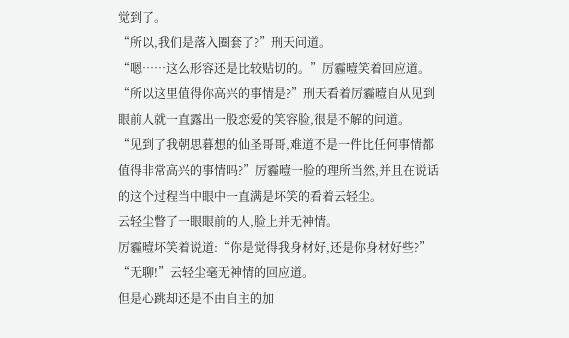觉到了。
“所以,我们是落入圈套了?”刑天问道。
“嗯……这么形容还是比较贴切的。”厉霾曀笑着回应道。
“所以这里值得你高兴的事情是?”刑天看着厉霾曀自从见到眼前人就一直露出一股恋爱的笑容脸,很是不解的问道。
“见到了我朝思暮想的仙圣哥哥,难道不是一件比任何事情都值得非常高兴的事情吗?”厉霾曀一脸的理所当然,并且在说话的这个过程当中眼中一直满是坏笑的看着云轻尘。
云轻尘瞥了一眼眼前的人,脸上并无神情。
厉霾曀坏笑着说道:“你是觉得我身材好,还是你身材好些?”
“无聊!”云轻尘毫无神情的回应道。
但是心跳却还是不由自主的加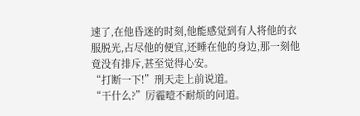速了,在他昏迷的时刻,他能感觉到有人将他的衣服脱光,占尽他的便宜,还睡在他的身边,那一刻他竟没有排斥,甚至觉得心安。
“打断一下!”刑天走上前说道。
“干什么?”厉霾曀不耐烦的问道。